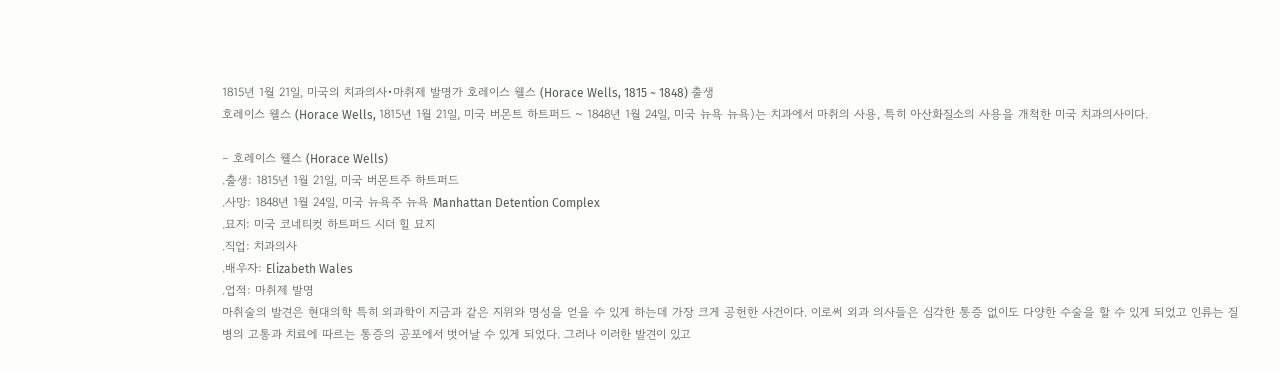1815년 1월 21일, 미국의 치과의사•마취제 발명가 호레이스 웰스 (Horace Wells, 1815 ~ 1848) 출생
호레이스 웰스 (Horace Wells, 1815년 1월 21일, 미국 버몬트 하트퍼드 ~ 1848년 1월 24일, 미국 뉴욕 뉴욕)는 치과에서 마취의 사용, 특히 아산화질소의 사용을 개척한 미국 치과의사이다.

– 호레이스 웰스 (Horace Wells)
.출생: 1815년 1월 21일, 미국 버몬트주 하트퍼드
.사망: 1848년 1월 24일, 미국 뉴욕주 뉴욕 Manhattan Detention Complex
.묘지: 미국 코네티컷 하트퍼드 시더 힐 묘지
.직업: 치과의사
.배우자: Elizabeth Wales
.업적: 마취제 발명
마취술의 발견은 현대의학 특히 외과학이 지금과 같은 지위와 명성을 얻을 수 있게 하는데 가장 크게 공헌한 사건이다. 이로써 외과 의사들은 심각한 통증 없이도 다양한 수술을 할 수 있게 되었고 인류는 질병의 고통과 치료에 따르는 통증의 공포에서 벗어날 수 있게 되었다. 그러나 이러한 발견이 있고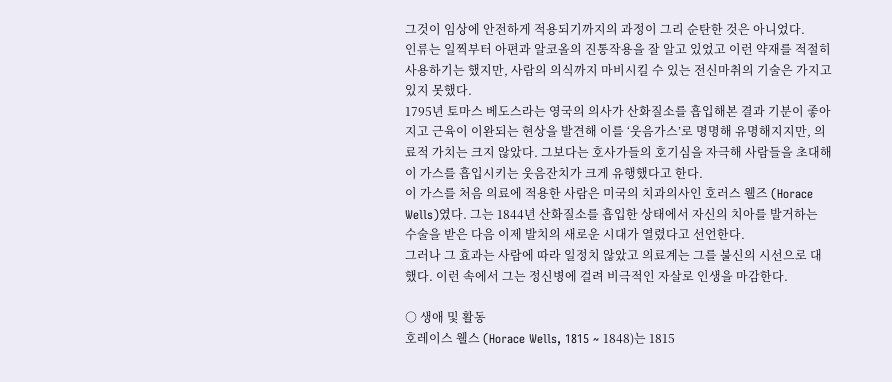그것이 임상에 안전하게 적용되기까지의 과정이 그리 순탄한 것은 아니었다.
인류는 일찍부터 아편과 알코올의 진통작용을 잘 알고 있었고 이런 약재를 적절히 사용하기는 했지만, 사람의 의식까지 마비시킬 수 있는 전신마취의 기술은 가지고 있지 못했다.
1795년 토마스 베도스라는 영국의 의사가 산화질소를 흡입해본 결과 기분이 좋아지고 근육이 이완되는 현상을 발견해 이를 ‘웃음가스’로 명명해 유명해지지만, 의료적 가치는 크지 않았다. 그보다는 호사가들의 호기심을 자극해 사람들을 초대해 이 가스를 흡입시키는 웃음잔치가 크게 유행했다고 한다.
이 가스를 처음 의료에 적용한 사람은 미국의 치과의사인 호러스 웰즈 (Horace Wells)였다. 그는 1844년 산화질소를 흡입한 상태에서 자신의 치아를 발거하는 수술을 받은 다음 이제 발치의 새로운 시대가 열렸다고 선언한다.
그러나 그 효과는 사람에 따라 일정치 않았고 의료계는 그를 불신의 시선으로 대했다. 이런 속에서 그는 정신병에 걸려 비극적인 자살로 인생을 마감한다.

○ 생애 및 활동
호레이스 웰스 (Horace Wells, 1815 ~ 1848)는 1815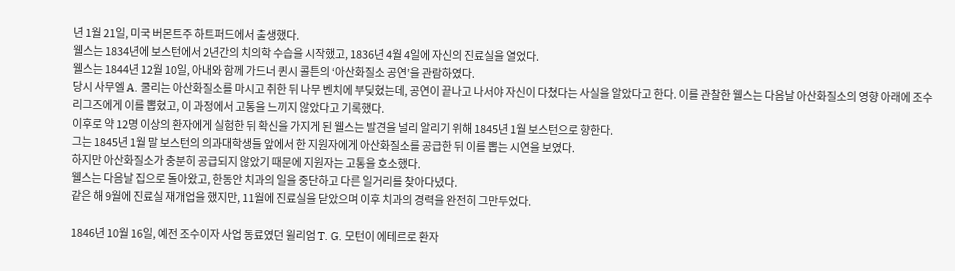년 1월 21일, 미국 버몬트주 하트퍼드에서 출생했다.
웰스는 1834년에 보스턴에서 2년간의 치의학 수습을 시작했고, 1836년 4월 4일에 자신의 진료실을 열었다.
웰스는 1844년 12월 10일, 아내와 함께 가드너 퀸시 콜튼의 ‘아산화질소 공연’을 관람하였다.
당시 사무엘 A. 쿨리는 아산화질소를 마시고 취한 뒤 나무 벤치에 부딪혔는데, 공연이 끝나고 나서야 자신이 다쳤다는 사실을 알았다고 한다. 이를 관찰한 웰스는 다음날 아산화질소의 영향 아래에 조수 리그즈에게 이를 뽑혔고, 이 과정에서 고통을 느끼지 않았다고 기록했다.
이후로 약 12명 이상의 환자에게 실험한 뒤 확신을 가지게 된 웰스는 발견을 널리 알리기 위해 1845년 1월 보스턴으로 향한다.
그는 1845년 1월 말 보스턴의 의과대학생들 앞에서 한 지원자에게 아산화질소를 공급한 뒤 이를 뽑는 시연을 보였다.
하지만 아산화질소가 충분히 공급되지 않았기 때문에 지원자는 고통을 호소했다.
웰스는 다음날 집으로 돌아왔고, 한동안 치과의 일을 중단하고 다른 일거리를 찾아다녔다.
같은 해 9월에 진료실 재개업을 했지만, 11월에 진료실을 닫았으며 이후 치과의 경력을 완전히 그만두었다.

1846년 10월 16일, 예전 조수이자 사업 동료였던 윌리엄 T. G. 모턴이 에테르로 환자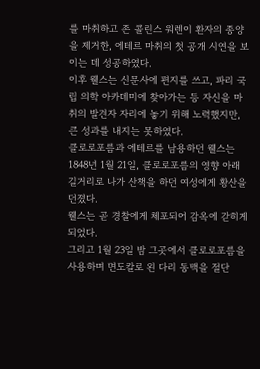를 마취하고 존 콜린스 워렌이 환자의 종양을 제거한, 에테르 마취의 첫 공개 시연을 보이는 데 성공하였다.
이후 웰스는 신문사에 편지를 쓰고, 파리 국립 의학 아카데미에 찾아가는 등 자신을 마취의 발견자 자리에 놓기 위해 노력했지만, 큰 성과를 내지는 못하였다.
클로로포름과 에테르를 남용하던 웰스는 1848년 1월 21일, 클로로포름의 영향 아래 길거리로 나가 산책을 하던 여성에게 황산을 던졌다.
웰스는 곧 경찰에게 체포되어 감옥에 갇히게 되었다.
그리고 1월 23일 밤 그곳에서 클로로포름을 사용하며 면도칼로 왼 다리 동맥을 절단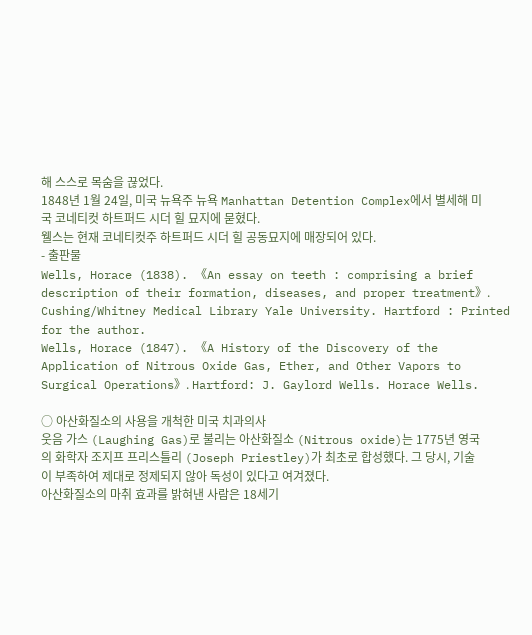해 스스로 목숨을 끊었다.
1848년 1월 24일, 미국 뉴욕주 뉴욕 Manhattan Detention Complex에서 별세해 미국 코네티컷 하트퍼드 시더 힐 묘지에 묻혔다.
웰스는 현재 코네티컷주 하트퍼드 시더 힐 공동묘지에 매장되어 있다.
- 출판물
Wells, Horace (1838). 《An essay on teeth : comprising a brief description of their formation, diseases, and proper treatment》. Cushing/Whitney Medical Library Yale University. Hartford : Printed for the author.
Wells, Horace (1847). 《A History of the Discovery of the Application of Nitrous Oxide Gas, Ether, and Other Vapors to Surgical Operations》. Hartford: J. Gaylord Wells. Horace Wells.

○ 아산화질소의 사용을 개척한 미국 치과의사
웃음 가스 (Laughing Gas)로 불리는 아산화질소 (Nitrous oxide)는 1775년 영국의 화학자 조지프 프리스틀리 (Joseph Priestley)가 최초로 합성했다. 그 당시, 기술이 부족하여 제대로 정제되지 않아 독성이 있다고 여겨졌다.
아산화질소의 마취 효과를 밝혀낸 사람은 18세기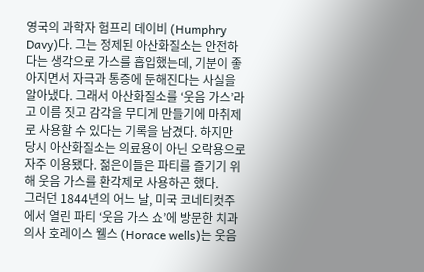영국의 과학자 험프리 데이비 (Humphry Davy)다. 그는 정제된 아산화질소는 안전하다는 생각으로 가스를 흡입했는데, 기분이 좋아지면서 자극과 통증에 둔해진다는 사실을 알아냈다. 그래서 아산화질소를 ‘웃음 가스’라고 이름 짓고 감각을 무디게 만들기에 마취제로 사용할 수 있다는 기록을 남겼다. 하지만 당시 아산화질소는 의료용이 아닌 오락용으로 자주 이용됐다. 젊은이들은 파티를 즐기기 위해 웃음 가스를 환각제로 사용하곤 했다.
그러던 1844년의 어느 날, 미국 코네티컷주에서 열린 파티 ‘웃음 가스 쇼’에 방문한 치과의사 호레이스 웰스 (Horace wells)는 웃음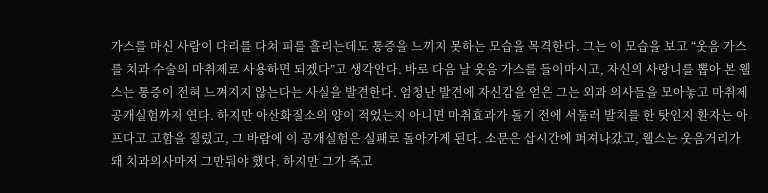가스를 마신 사람이 다리를 다쳐 피를 흘리는데도 통증을 느끼지 못하는 모습을 목격한다. 그는 이 모습을 보고 “웃음 가스를 치과 수술의 마취제로 사용하면 되겠다”고 생각안다. 바로 다음 날 웃음 가스를 들이마시고, 자신의 사랑니를 뽑아 본 웰스는 통증이 전혀 느껴지지 않는다는 사실을 발견한다. 엄청난 발견에 자신감을 얻은 그는 외과 의사들을 모아놓고 마취제 공개실험까지 연다. 하지만 아산화질소의 양이 적었는지 아니면 마취효과가 돌기 전에 서둘러 발치를 한 탓인지 환자는 아프다고 고함을 질렀고, 그 바람에 이 공개실험은 실패로 돌아가게 된다. 소문은 삽시간에 퍼져나갔고, 웰스는 웃음거리가 돼 치과의사마저 그만둬야 했다. 하지만 그가 죽고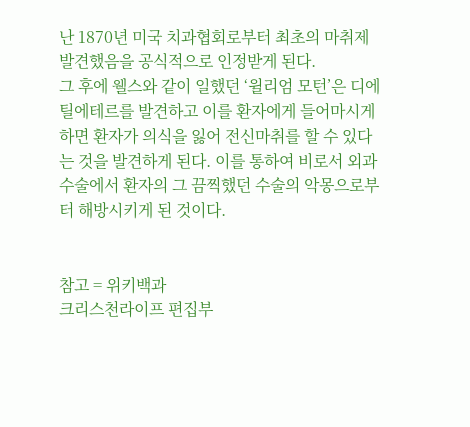난 1870년 미국 치과협회로부터 최초의 마취제 발견했음을 공식적으로 인정받게 된다.
그 후에 웰스와 같이 일했던 ‘윌리엄 모턴’은 디에틸에테르를 발견하고 이를 환자에게 들어마시게 하면 환자가 의식을 잃어 전신마취를 할 수 있다는 것을 발견하게 된다. 이를 통하여 비로서 외과수술에서 환자의 그 끔찍했던 수술의 악몽으로부터 해방시키게 된 것이다.


참고 = 위키백과
크리스천라이프 편집부